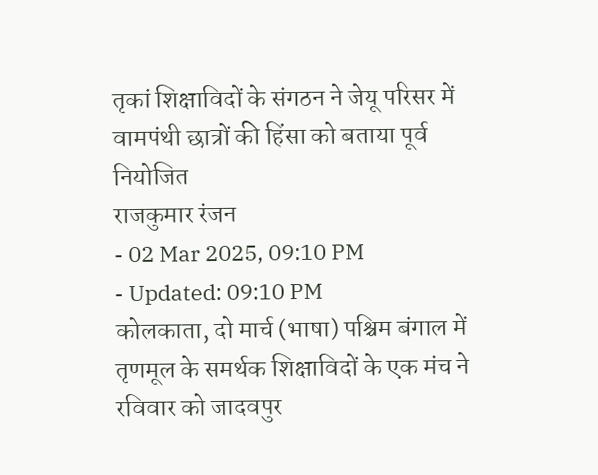तृकां शिक्षाविदों के संगठन ने जेयू परिसर में वामपंथी छात्रों की हिंसा को बताया पूर्व नियोजित
राजकुमार रंजन
- 02 Mar 2025, 09:10 PM
- Updated: 09:10 PM
कोलकाता, दो मार्च (भाषा) पश्चिम बंगाल में तृणमूल के समर्थक शिक्षाविदों के एक मंच ने रविवार को जादवपुर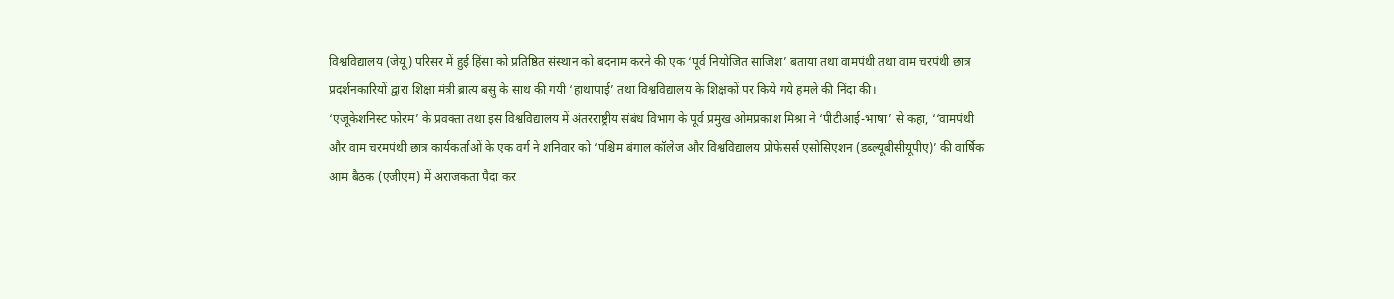विश्वविद्यालय (जेयू) परिसर में हुई हिंसा को प्रतिष्ठित संस्थान को बदनाम करने की एक ‘पूर्व नियोजित साजिश’ बताया तथा वामपंथी तथा वाम चरपंथी छात्र प्रदर्शनकारियों द्वारा शिक्षा मंत्री ब्रात्य बसु के साथ की गयी ‘हाथापाई’ तथा विश्वविद्यालय के शिक्षकों पर किये गये हमले की निंदा की।
‘एजूकेशनिस्ट फोरम’ के प्रवक्ता तथा इस विश्वविद्यालय में अंतरराष्ट्रीय संबंध विभाग के पूर्व प्रमुख ओमप्रकाश मिश्रा ने ‘पीटीआई-भाषा’ से कहा, ‘‘वामपंथी और वाम चरमपंथी छात्र कार्यकर्ताओं के एक वर्ग ने शनिवार को ‘पश्चिम बंगाल कॉलेज और विश्वविद्यालय प्रोफेसर्स एसोसिएशन (डब्ल्यूबीसीयूपीए)’ की वार्षिक आम बैठक (एजीएम) में अराजकता पैदा कर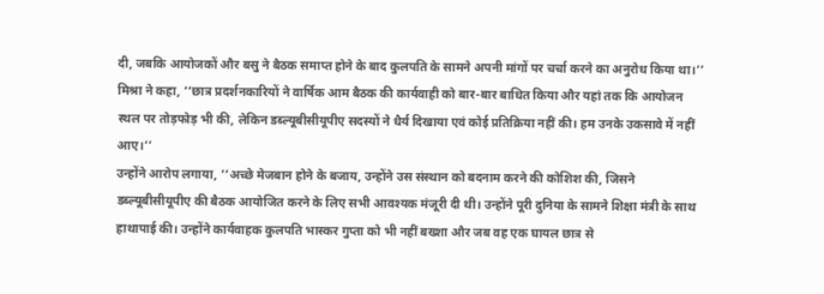दी, जबकि आयोजकों और बसु ने बैठक समाप्त होने के बाद कुलपति के सामने अपनी मांगों पर चर्चा करने का अनुरोध किया था।’’
मिश्रा ने कहा, ‘‘छात्र प्रदर्शनकारियों ने वार्षिक आम बैठक की कार्यवाही को बार-बार बाधित किया और यहां तक कि आयोजन स्थल पर तोड़फोड़ भी की, लेकिन डब्ल्यूबीसीयूपीए सदस्यों ने धैर्य दिखाया एवं कोई प्रतिक्रिया नहीं की। हम उनके उकसावे में नहीं आए।’’
उन्होंने आरोप लगाया, ‘‘अच्छे मेजबान होने के बजाय, उन्होंने उस संस्थान को बदनाम करने की कोशिश की, जिसने डब्ल्यूबीसीयूपीए की बैठक आयोजित करने के लिए सभी आवश्यक मंजूरी दी थी। उन्होंने पूरी दुनिया के सामने शिक्षा मंत्री के साथ हाथापाई की। उन्होंने कार्यवाहक कुलपति भास्कर गुप्ता को भी नहीं बख्शा और जब वह एक घायल छात्र से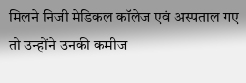मिलने निजी मेडिकल कॉलेज एवं अस्पताल गए तो उन्होंने उनकी कमीज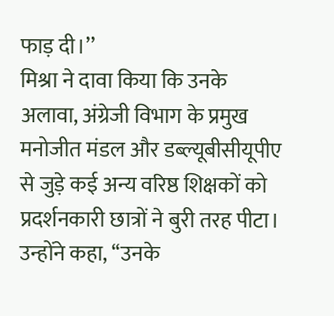फाड़ दी।’’
मिश्रा ने दावा किया कि उनके अलावा, अंग्रेजी विभाग के प्रमुख मनोजीत मंडल और डब्ल्यूबीसीयूपीए से जुड़े कई अन्य वरिष्ठ शिक्षकों को प्रदर्शनकारी छात्रों ने बुरी तरह पीटा।
उन्होंने कहा, ‘‘उनके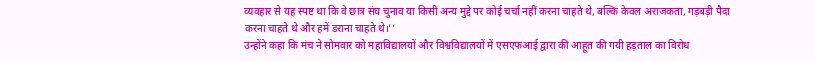व्यवहार से यह स्पष्ट था कि वे छात्र संघ चुनाव या किसी अन्य मुद्दे पर कोई चर्चा नहीं करना चाहते थे, बल्कि केवल अराजकता, गड़बड़ी पैदा करना चाहते थे और हमें डराना चाहते थे।’’
उन्होंने कहा कि मंच ने सोमवार को महाविद्यालयों और विश्वविद्यालयों में एसएफआई द्वारा की आहूत की गयी हड़ताल का विरोध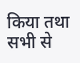किया तथा सभी से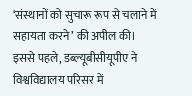‘संस्थानों को सुचारू रूप से चलाने में सहायता करने’ की अपील की।
इससे पहले, डब्ल्यूबीसीयूपीए ने विश्वविद्यालय परिसर में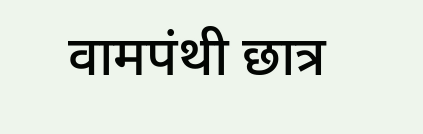वामपंथी छात्र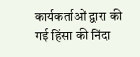कार्यकर्ताओं द्वारा की गई हिंसा की निंदा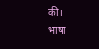की।
भाषा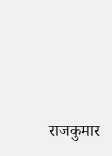राजकुमार